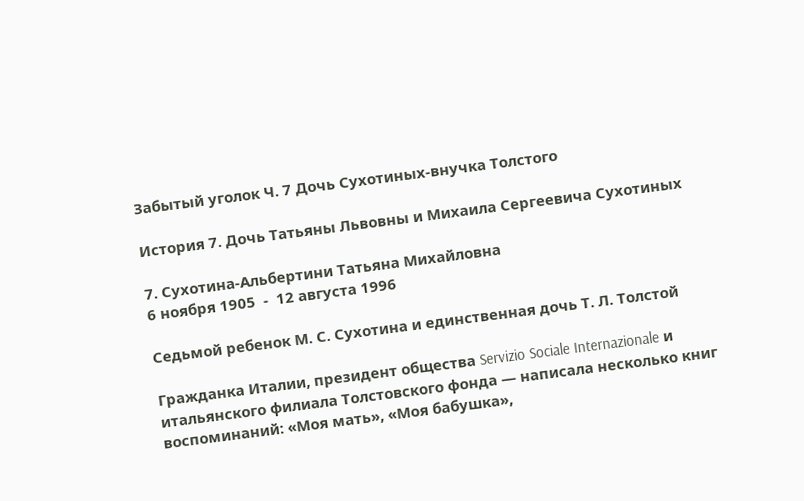Забытый уголок Ч. 7 Дочь Сухотиных-внучка Толстого

История 7. Дочь Татьяны Львовны и Михаила Сергеевича Сухотиных

7. Сухотина-Альбертини Татьяна Михайловна
6 ноября 1905  -  12 августа 1996

Седьмой ребенок М. С. Сухотина и единственная дочь Т. Л. Толстой

Гражданка Италии, президент общества Servizio Sociale Internazionale и итальянского филиала Толстовского фонда — написала несколько книг воспоминаний: «Моя мать», «Моя бабушка»,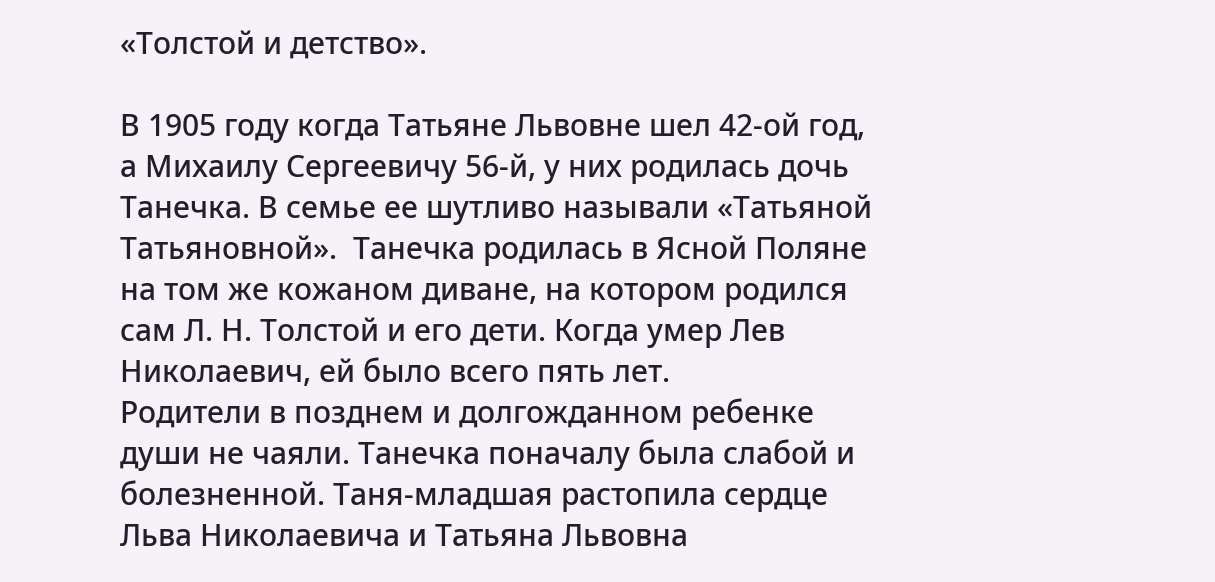«Толстой и детство».

В 1905 году когда Татьяне Львовне шел 42-ой год, а Михаилу Сергеевичу 56-й, у них родилась дочь Танечка. В семье ее шутливо называли «Татьяной Татьяновной».  Танечка родилась в Ясной Поляне на том же кожаном диване, на котором родился сам Л. Н. Толстой и его дети. Когда умер Лев Николаевич, ей было всего пять лет.
Родители в позднем и долгожданном ребенке души не чаяли. Танечка поначалу была слабой и болезненной. Таня-младшая растопила сердце Льва Николаевича и Татьяна Львовна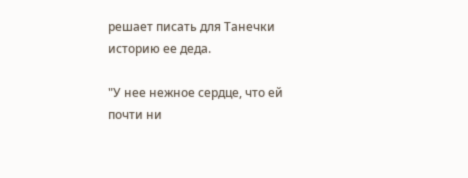решает писать для Танечки историю ее деда.

"У нее нежное сердце, что ей почти ни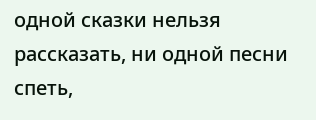одной сказки нельзя рассказать, ни одной песни спеть,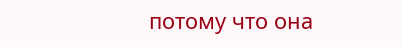потому что она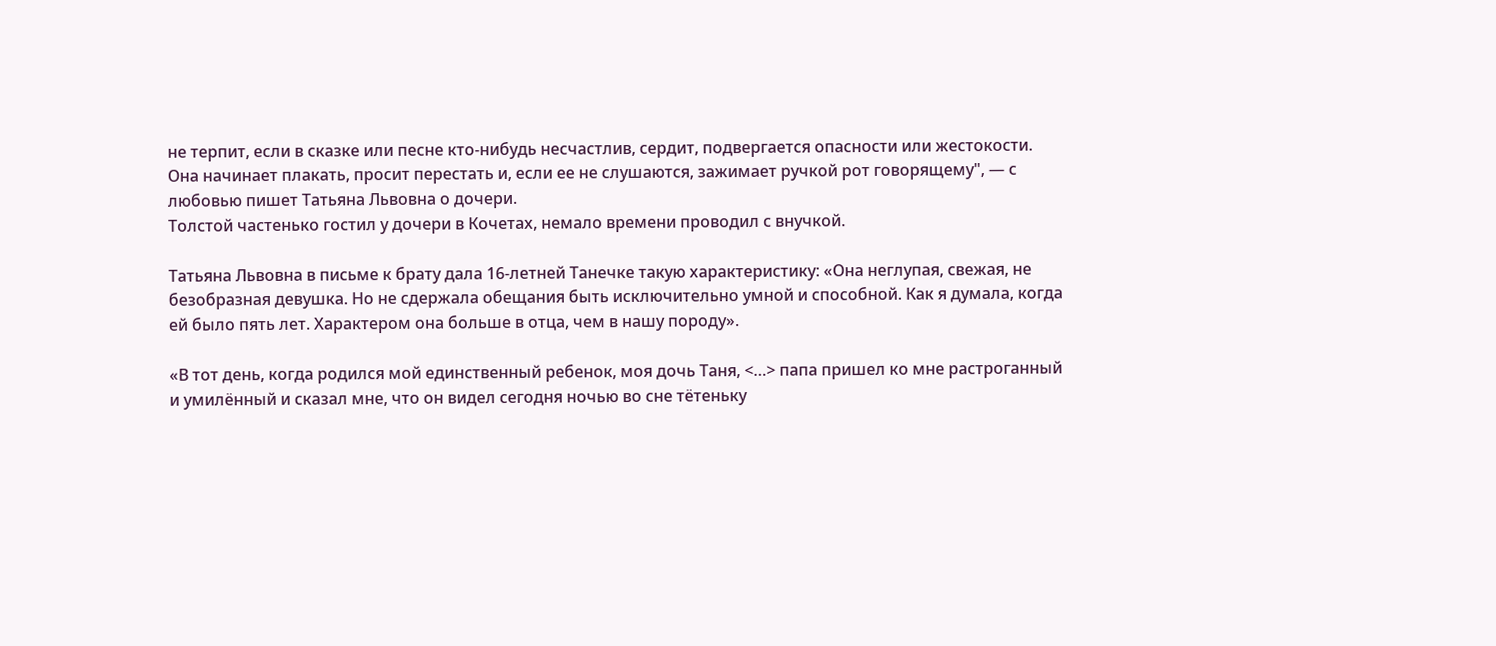не терпит, если в сказке или песне кто-нибудь несчастлив, сердит, подвергается опасности или жестокости. Она начинает плакать, просит перестать и, если ее не слушаются, зажимает ручкой рот говорящему", — с любовью пишет Татьяна Львовна о дочери.
Толстой частенько гостил у дочери в Кочетах, немало времени проводил с внучкой.

Татьяна Львовна в письме к брату дала 16-летней Танечке такую характеристику: «Она неглупая, свежая, не безобразная девушка. Но не сдержала обещания быть исключительно умной и способной. Как я думала, когда ей было пять лет. Характером она больше в отца, чем в нашу породу».

«В тот день, когда родился мой единственный ребенок, моя дочь Таня, <…> папа пришел ко мне растроганный и умилённый и сказал мне, что он видел сегодня ночью во сне тётеньку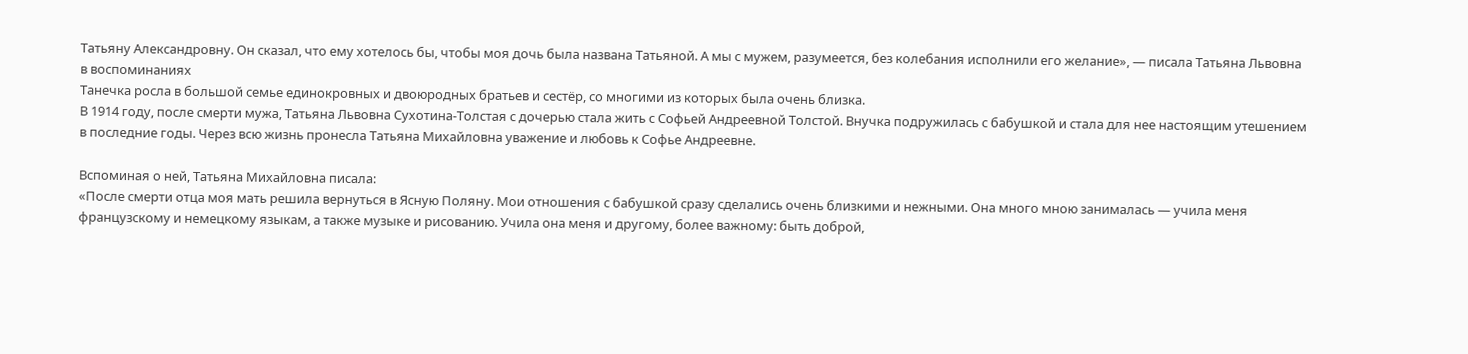Татьяну Александровну. Он сказал, что ему хотелось бы, чтобы моя дочь была названа Татьяной. А мы с мужем, разумеется, без колебания исполнили его желание», — писала Татьяна Львовна в воспоминаниях
Танечка росла в большой семье единокровных и двоюродных братьев и сестёр, со многими из которых была очень близка.
В 1914 году, после смерти мужа, Татьяна Львовна Сухотина-Толстая с дочерью стала жить с Софьей Андреевной Толстой. Внучка подружилась с бабушкой и стала для нее настоящим утешением в последние годы. Через всю жизнь пронесла Татьяна Михайловна уважение и любовь к Софье Андреевне.

Вспоминая о ней, Татьяна Михайловна писала:
«После смерти отца моя мать решила вернуться в Ясную Поляну. Мои отношения с бабушкой сразу сделались очень близкими и нежными. Она много мною занималась — учила меня французскому и немецкому языкам, а также музыке и рисованию. Учила она меня и другому, более важному: быть доброй,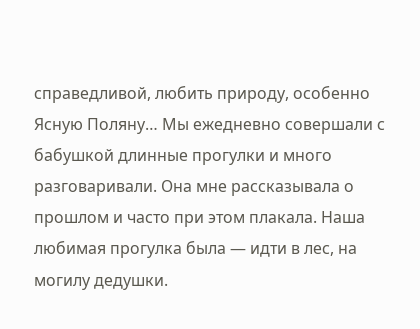справедливой, любить природу, особенно Ясную Поляну… Мы ежедневно совершали с бабушкой длинные прогулки и много разговаривали. Она мне рассказывала о прошлом и часто при этом плакала. Наша любимая прогулка была — идти в лес, на могилу дедушки.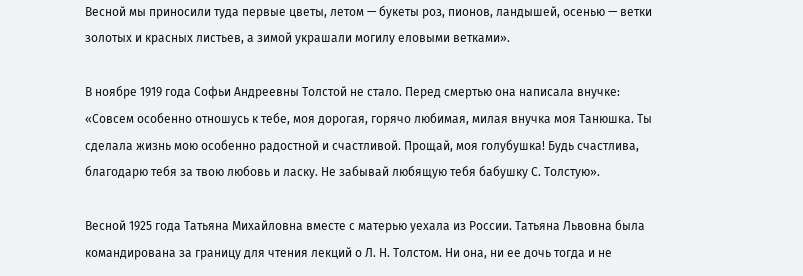Весной мы приносили туда первые цветы, летом — букеты роз, пионов, ландышей, осенью — ветки золотых и красных листьев, а зимой украшали могилу еловыми ветками».

В ноябре 1919 года Софьи Андреевны Толстой не стало. Перед смертью она написала внучке: «Совсем особенно отношусь к тебе, моя дорогая, горячо любимая, милая внучка моя Танюшка. Ты сделала жизнь мою особенно радостной и счастливой. Прощай, моя голубушка! Будь счастлива, благодарю тебя за твою любовь и ласку. Не забывай любящую тебя бабушку С. Толстую».

Весной 1925 года Татьяна Михайловна вместе с матерью уехала из России. Татьяна Львовна была командирована за границу для чтения лекций о Л. Н. Толстом. Ни она, ни ее дочь тогда и не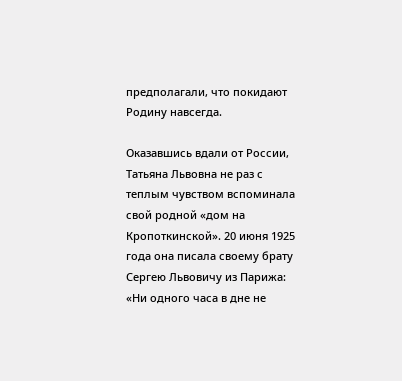предполагали, что покидают Родину навсегда.

Оказавшись вдали от России, Татьяна Львовна не раз с теплым чувством вспоминала свой родной «дом на Кропоткинской». 20 июня 1925 года она писала своему брату Сергею Львовичу из Парижа: «Ни одного часа в дне не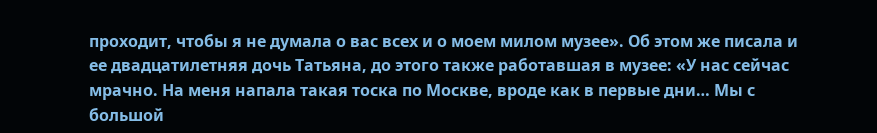проходит, чтобы я не думала о вас всех и о моем милом музее». Об этом же писала и ее двадцатилетняя дочь Татьяна, до этого также работавшая в музее: «У нас сейчас мрачно. На меня напала такая тоска по Москве, вроде как в первые дни… Мы с большой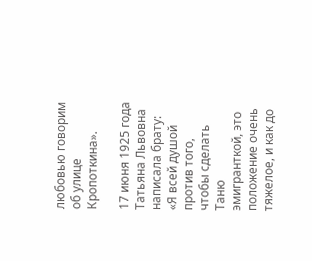любовью говорим об улице Кропоткина».

17 июня 1925 года Татьяна Львовна написала брату: «Я всей душой против того, чтобы сделать Таню эмигранткой, это положение очень тяжелое, и как до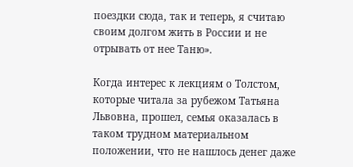поездки сюда, так и теперь, я считаю своим долгом жить в России и не отрывать от нее Таню».

Когда интерес к лекциям о Толстом, которые читала за рубежом Татьяна Львовна, прошел, семья оказалась в таком трудном материальном положении, что не нашлось денег даже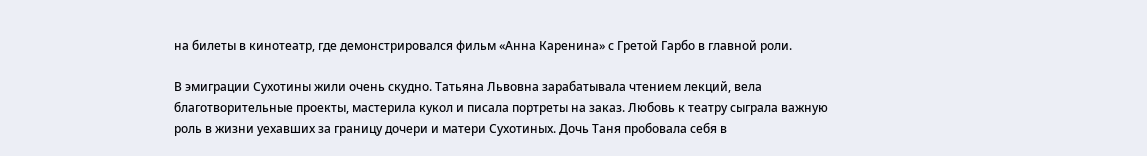на билеты в кинотеатр, где демонстрировался фильм «Анна Каренина» с Гретой Гарбо в главной роли.

В эмиграции Сухотины жили очень скудно. Татьяна Львовна зарабатывала чтением лекций, вела благотворительные проекты, мастерила кукол и писала портреты на заказ. Любовь к театру сыграла важную роль в жизни уехавших за границу дочери и матери Сухотиных. Дочь Таня пробовала себя в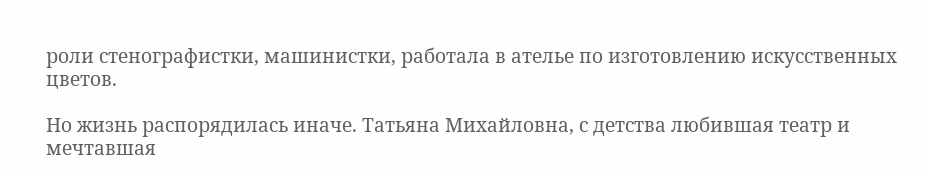роли стенографистки, машинистки, работала в ателье по изготовлению искусственных цветов.

Но жизнь распорядилась иначе. Татьяна Михайловна, с детства любившая театр и мечтавшая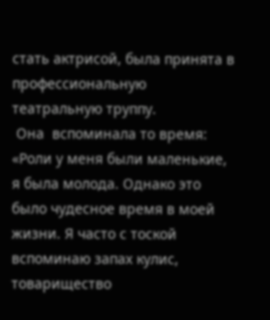стать актрисой, была принята в профессиональную театральную труппу.
 Она  вспоминала то время: «Роли у меня были маленькие, я была молода. Однако это было чудесное время в моей жизни. Я часто с тоской вспоминаю запах кулис, товарищество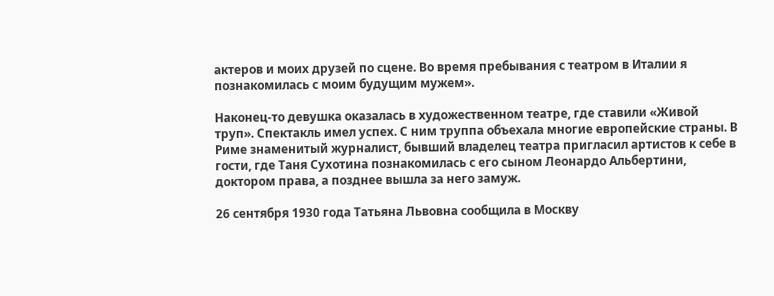актеров и моих друзей по сцене. Во время пребывания с театром в Италии я познакомилась с моим будущим мужем».

Наконец-то девушка оказалась в художественном театре, где ставили «Живой труп». Спектакль имел успех. С ним труппа объехала многие европейские страны. В Риме знаменитый журналист, бывший владелец театра пригласил артистов к себе в гости, где Таня Сухотина познакомилась с его сыном Леонардо Альбертини, доктором права, а позднее вышла за него замуж.

26 сентября 1930 года Татьяна Львовна сообщила в Москву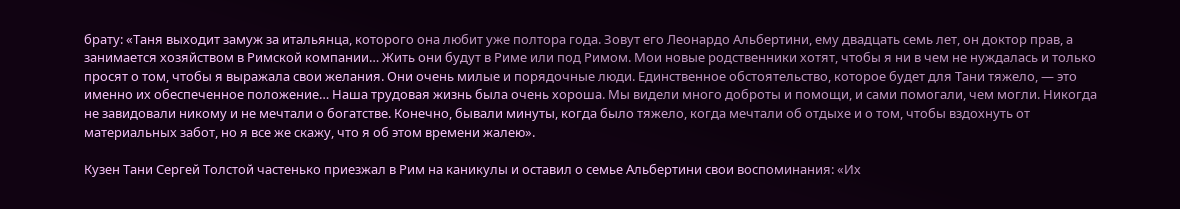брату: «Таня выходит замуж за итальянца, которого она любит уже полтора года. Зовут его Леонардо Альбертини, ему двадцать семь лет, он доктор прав, а занимается хозяйством в Римской компании… Жить они будут в Риме или под Римом. Мои новые родственники хотят, чтобы я ни в чем не нуждалась и только просят о том, чтобы я выражала свои желания. Они очень милые и порядочные люди. Единственное обстоятельство, которое будет для Тани тяжело, — это именно их обеспеченное положение… Наша трудовая жизнь была очень хороша. Мы видели много доброты и помощи, и сами помогали, чем могли. Никогда не завидовали никому и не мечтали о богатстве. Конечно, бывали минуты, когда было тяжело, когда мечтали об отдыхе и о том, чтобы вздохнуть от материальных забот, но я все же скажу, что я об этом времени жалею».

Кузен Тани Сергей Толстой частенько приезжал в Рим на каникулы и оставил о семье Альбертини свои воспоминания: «Их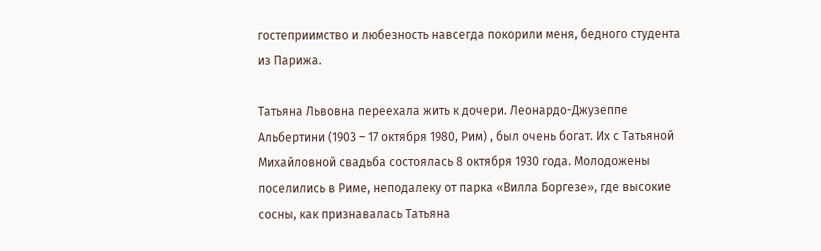гостеприимство и любезность навсегда покорили меня, бедного студента из Парижа.

Татьяна Львовна переехала жить к дочери. Леонардо-Джузеппе Альбертини (1903 – 17 октября 1980, Рим) , был очень богат. Их с Татьяной Михайловной свадьба состоялась 8 октября 1930 года. Молодожены поселились в Риме, неподалеку от парка «Вилла Боргезе», где высокие сосны, как признавалась Татьяна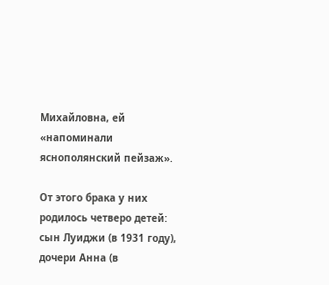Михайловна, ей «напоминали яснополянский пейзаж».

От этого брака у них родилось четверо детей: сын Луиджи (в 1931 году),  дочери Анна (в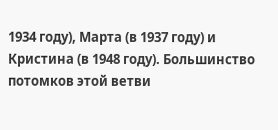1934 году), Марта (в 1937 году) и Кристина (в 1948 году). Большинство потомков этой ветви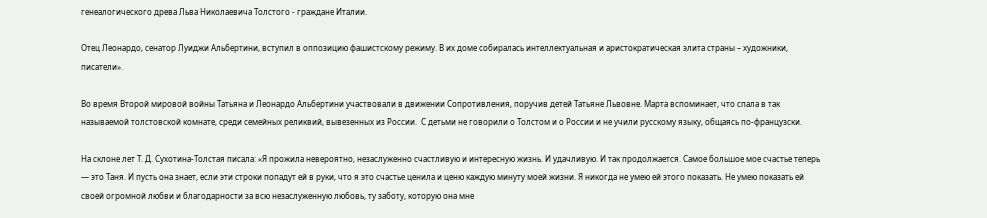генеалогического древа Льва Николаевича Толстого - граждане Италии.

Отец Леонардо, сенатор Луиджи Альбертини, вступил в оппозицию фашистскому режиму. В их доме собиралась интеллектуальная и аристократическая элита страны – художники, писатели».

Во время Второй мировой войны Татьяна и Леонардо Альбертини участвовали в движении Сопротивления, поручив детей Татьяне Львовне. Марта вспоминает, что спала в так называемой толстовской комнате, среди семейных реликвий, вывезенных из России.  С детьми не говорили о Толстом и о России и не учили русскому языку, общаясь по-французски.

На склоне лет Т. Д. Сухотина-Толстая писала: «Я прожила невероятно, незаслуженно счастливую и интересную жизнь. И удачливую. И так продолжается. Самое большое мое счастье теперь — это Таня. И пусть она знает, если эти строки попадут ей в руки, что я это счастье ценила и ценю каждую минуту моей жизни. Я никогда не умею ей этого показать. Не умею показать ей своей огромной любви и благодарности за всю незаслуженную любовь, ту заботу, которую она мне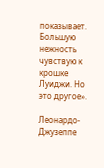показывает. Большую нежность чувствую к крошке Луиджи. Но это другое».

Леонардо-Джузеппе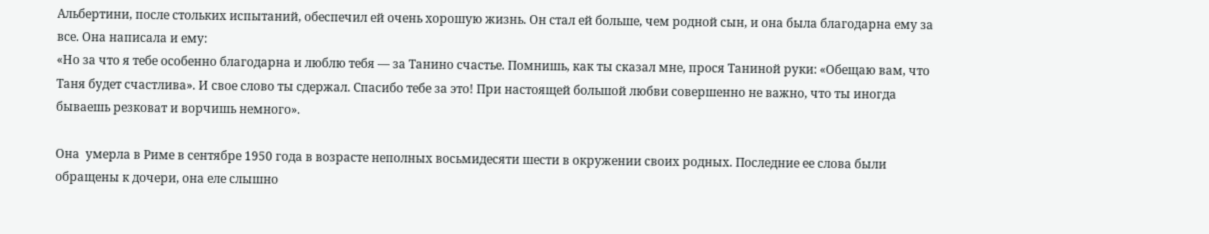Альбертини, после стольких испытаний, обеспечил ей очень хорошую жизнь. Он стал ей больше, чем родной сын, и она была благодарна ему за все. Она написала и ему:
«Но за что я тебе особенно благодарна и люблю тебя — за Танино счастье. Помнишь, как ты сказал мне, прося Таниной руки: «Обещаю вам, что Таня будет счастлива». И свое слово ты сдержал. Спасибо тебе за это! При настоящей большой любви совершенно не важно, что ты иногда бываешь резковат и ворчишь немного».

Она  умерла в Риме в сентябре 1950 года в возрасте неполных восьмидесяти шести в окружении своих родных. Последние ее слова были обращены к дочери, она еле слышно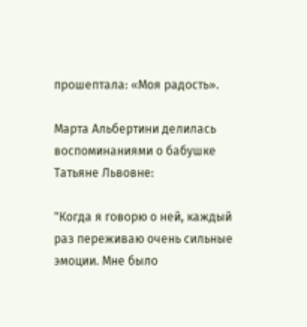прошептала: «Моя радость».

Марта Альбертини делилась воспоминаниями о бабушке Татьяне Львовне:

"Когда я говорю о ней, каждый раз переживаю очень сильные эмоции. Мне было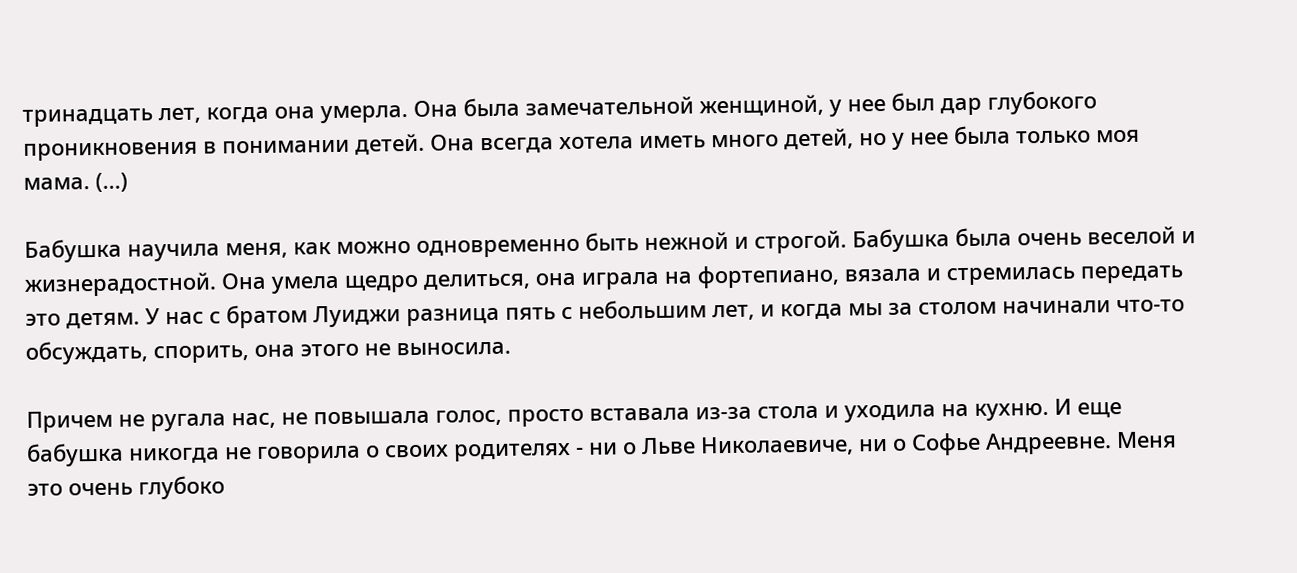тринадцать лет, когда она умерла. Она была замечательной женщиной, у нее был дар глубокого проникновения в понимании детей. Она всегда хотела иметь много детей, но у нее была только моя мама. (...)

Бабушка научила меня, как можно одновременно быть нежной и строгой. Бабушка была очень веселой и жизнерадостной. Она умела щедро делиться, она играла на фортепиано, вязала и стремилась передать это детям. У нас с братом Луиджи разница пять с небольшим лет, и когда мы за столом начинали что-то обсуждать, спорить, она этого не выносила.

Причем не ругала нас, не повышала голос, просто вставала из-за стола и уходила на кухню. И еще бабушка никогда не говорила о своих родителях - ни о Льве Николаевиче, ни о Софье Андреевне. Меня это очень глубоко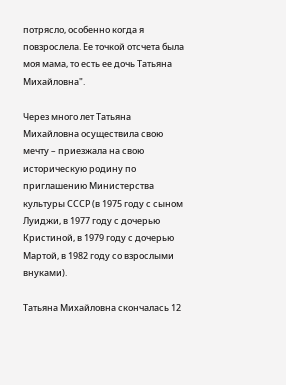потрясло, особенно когда я повзрослела. Ее точкой отсчета была моя мама, то есть ее дочь Татьяна Михайловна".

Через много лет Татьяна Михайловна осуществила свою мечту – приезжала на свою историческую родину по приглашению Министерства культуры СССР (в 1975 году с сыном Луиджи, в 1977 году с дочерью Кристиной, в 1979 году с дочерью Мартой, в 1982 году со взрослыми внуками).

Татьяна Михайловна скончалась 12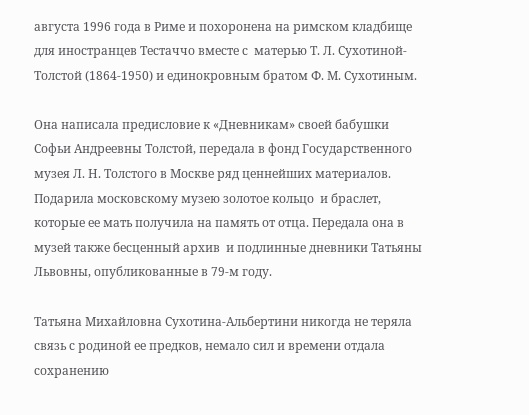августа 1996 года в Риме и похоронена на римском кладбище для иностранцев Тестаччо вместе с  матерью Т. Л. Сухотиной-Толстой (1864-1950) и единокровным братом Ф. М. Сухотиным.

Она написала предисловие к «Дневникам» своей бабушки Софьи Андреевны Толстой, передала в фонд Государственного музея Л. Н. Толстого в Москве ряд ценнейших материалов. Подарила московскому музею золотое кольцо  и браслет, которые ее мать получила на память от отца. Передала она в музей также бесценный архив  и подлинные дневники Татьяны Львовны, опубликованные в 79-м году.

Татьяна Михайловна Сухотина-Альбертини никогда не теряла связь с родиной ее предков, немало сил и времени отдала сохранению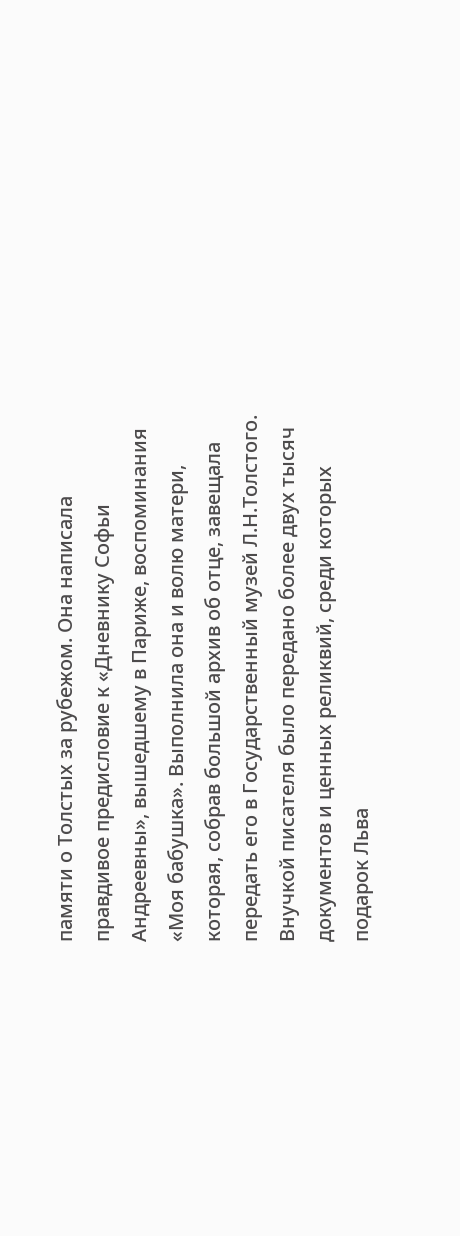памяти о Толстых за рубежом. Она написала правдивое предисловие к «Дневнику Софьи Андреевны», вышедшему в Париже, воспоминания «Моя бабушка». Выполнила она и волю матери, которая, собрав большой архив об отце, завещала передать его в Государственный музей Л.Н.Толстого. Внучкой писателя было передано более двух тысяч документов и ценных реликвий, среди которых подарок Льва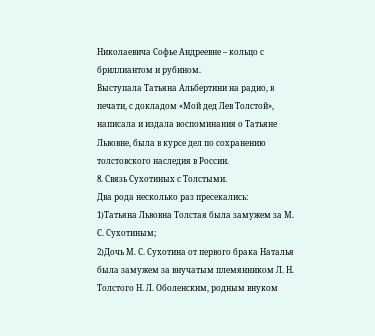Николаевича Софье Андреевне – кольцо с бриллиантом и рубином.
Выступала Татьяна Альбертини на радио, в печати, с докладом «Мой дед Лев Толстой», написала и издала воспоминания о Татьяне Львовне, была в курсе дел по сохранению толстовского наследия в России.
8. Связь Сухотиных с Толстыми.
Два рода несколько раз пресекались:
1)Татьяна Львовна Толстая была замужем за М. С. Сухотиным;
2)Дочь М. С. Сухотина от первого брака Наталья была замужем за внучатым племянником Л. Н. Толстого Н. Л. Оболенским, родным внуком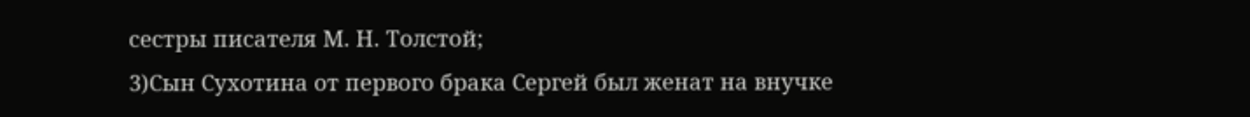сестры писателя М. Н. Толстой;
3)Сын Сухотина от первого брака Сергей был женат на внучке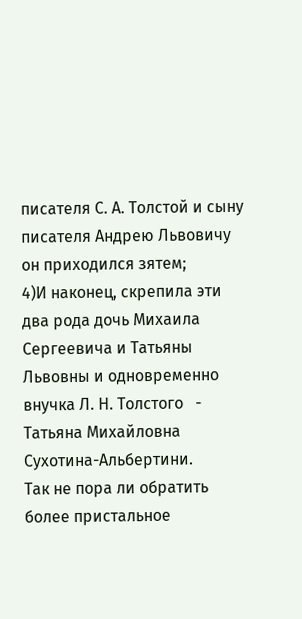писателя С. А. Толстой и сыну писателя Андрею Львовичу он приходился зятем;
4)И наконец, скрепила эти два рода дочь Михаила Сергеевича и Татьяны Львовны и одновременно внучка Л. Н. Толстого   - Татьяна Михайловна Сухотина-Альбертини.
Так не пора ли обратить более пристальное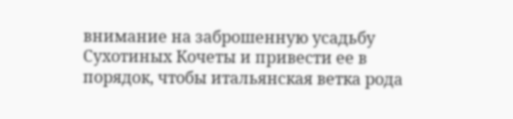внимание на заброшенную усадьбу Сухотиных Кочеты и привести ее в порядок, чтобы итальянская ветка рода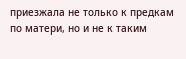приезжала не только к предкам по матери, но и не к таким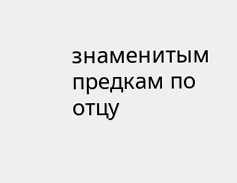знаменитым предкам по отцу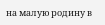на малую родину в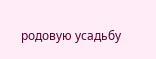родовую усадьбу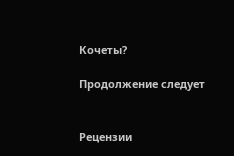Кочеты?

Продолжение следует


Рецензии